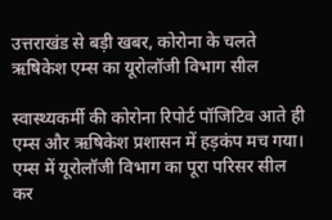उत्तराखंड से बड़ी खबर, कोरोना के चलते ऋषिकेश एम्स का यूरोलॉजी विभाग सील

स्वास्थ्यकर्मी की कोरोना रिपोर्ट पॉजिटिव आते ही एम्स और ऋषिकेश प्रशासन में हड़कंप मच गया। एम्स में यूरोलॉजी विभाग का पूरा परिसर सील कर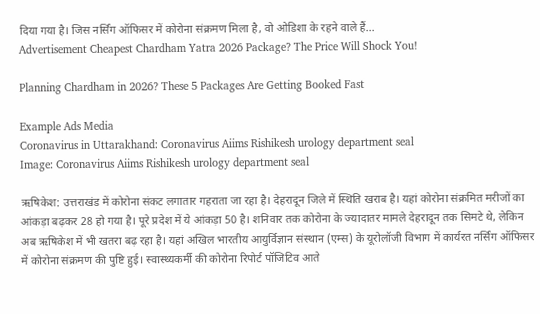दिया गया है। जिस नर्सिंग ऑफिसर में कोरोना संक्रमण मिला है, वो ओडिशा के रहने वाले हैं...
Advertisement Cheapest Chardham Yatra 2026 Package? The Price Will Shock You!

Planning Chardham in 2026? These 5 Packages Are Getting Booked Fast

Example Ads Media
Coronavirus in Uttarakhand: Coronavirus Aiims Rishikesh urology department seal
Image: Coronavirus Aiims Rishikesh urology department seal

ऋषिकेश: उत्तराखंड में कोरोना संकट लगातार गहराता जा रहा है। देहरादून जिले में स्थिति खराब है। यहां कोरोना संक्रमित मरीजों का आंकड़ा बढ़कर 28 हो गया है। पूरे प्रदेश में ये आंकड़ा 50 है। शनिवार तक कोरोना के ज्यादातर मामले देहरादून तक सिमटे थे, लेकिन अब ऋषिकेश में भी खतरा बढ़ रहा है। यहां अखिल भारतीय आयुर्विज्ञान संस्थान (एम्स) के यूरोलॉजी विभाग में कार्यरत नर्सिंग ऑफिसर में कोरोना संक्रमण की पुष्टि हुई। स्वास्थ्यकर्मी की कोरोना रिपोर्ट पॉजिटिव आते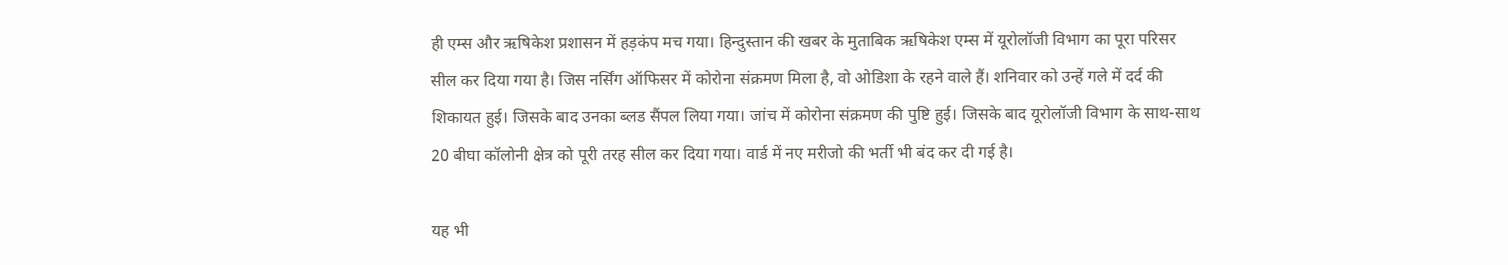ही एम्स और ऋषिकेश प्रशासन में हड़कंप मच गया। हिन्दुस्तान की खबर के मुताबिक ऋषिकेश एम्स में यूरोलॉजी विभाग का पूरा परिसर सील कर दिया गया है। जिस नर्सिंग ऑफिसर में कोरोना संक्रमण मिला है, वो ओडिशा के रहने वाले हैं। शनिवार को उन्हें गले में दर्द की शिकायत हुई। जिसके बाद उनका ब्लड सैंपल लिया गया। जांच में कोरोना संक्रमण की पुष्टि हुई। जिसके बाद यूरोलॉजी विभाग के साथ-साथ 20 बीघा कॉलोनी क्षेत्र को पूरी तरह सील कर दिया गया। वार्ड में नए मरीजो की भर्ती भी बंद कर दी गई है।

यह भी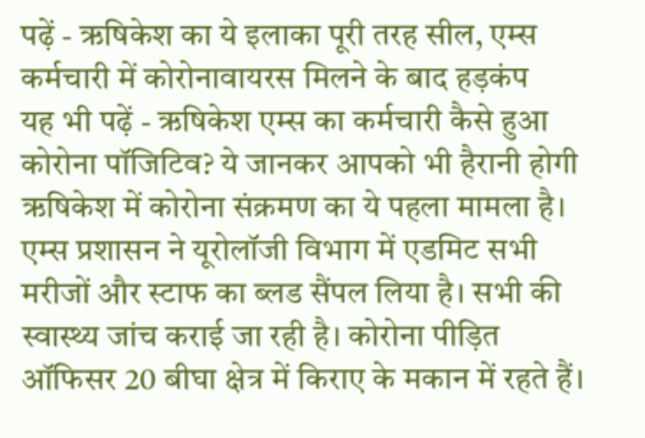पढ़ें - ऋषिकेश का ये इलाका पूरी तरह सील, एम्स कर्मचारी में कोरोनावायरस मिलने के बाद हड़कंप
यह भी पढ़ें - ऋषिकेश एम्स का कर्मचारी कैसे हुआ कोरोना पॉजिटिव? ये जानकर आपको भी हैरानी होगी
ऋषिकेश में कोरोना संक्रमण का ये पहला मामला है। एम्स प्रशासन ने यूरोलॉजी विभाग में एडमिट सभी मरीजों और स्टाफ का ब्लड सैंपल लिया है। सभी की स्वास्थ्य जांच कराई जा रही है। कोरोना पीड़ित ऑफिसर 20 बीघा क्षेत्र में किराए के मकान में रहते हैं।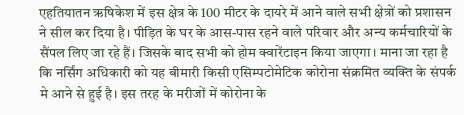एहतियातन ऋषिकेश में इस क्षेत्र के 100 मीटर के दायरे में आने वाले सभी क्षेत्रों को प्रशासन ने सील कर दिया है। पीड़ित के घर के आस-पास रहने वाले परिवार और अन्य कर्मचारियों के सैंपल लिए जा रहे हैं। जिसके बाद सभी को होम क्वारेंटाइन किया जाएगा। माना जा रहा है कि नर्सिंग अधिकारी को यह बीमारी किसी एसिम्पटोमेटिक कोरोना संक्रमित व्यक्ति के संपर्क मे आने से हुई है। इस तरह के मरीजों में कोरोना के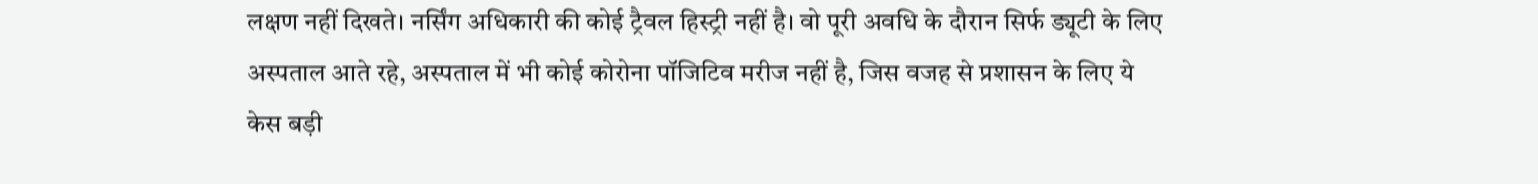लक्षण नहीं दिखते। नर्सिंग अधिकारी की कोई ट्रैवल हिस्ट्री नहीं है। वो पूरी अवधि के दौरान सिर्फ ड्यूटी के लिए अस्पताल आते रहे, अस्पताल में भी कोई कोरोना पॉजिटिव मरीज नहीं है, जिस वजह से प्रशासन के लिए ये केस बड़ी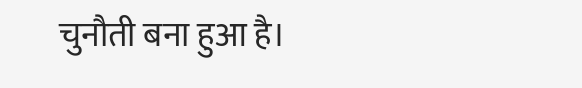चुनौती बना हुआ है।